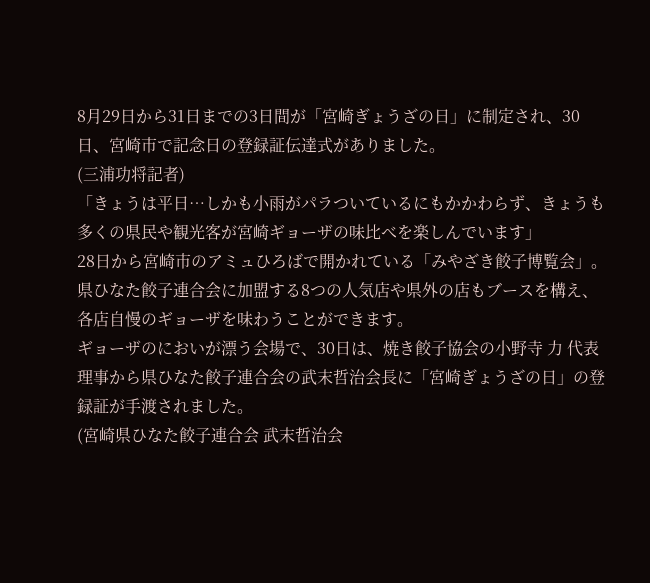8月29日から31日までの3日間が「宮崎ぎょうざの日」に制定され、30日、宮崎市で記念日の登録証伝達式がありました。
(三浦功将記者)
「きょうは平日…しかも小雨がパラついているにもかかわらず、きょうも多くの県民や観光客が宮崎ギョーザの味比べを楽しんでいます」
28日から宮崎市のアミュひろばで開かれている「みやざき餃子博覧会」。
県ひなた餃子連合会に加盟する8つの人気店や県外の店もブースを構え、各店自慢のギョーザを味わうことができます。
ギョーザのにおいが漂う会場で、30日は、焼き餃子協会の小野寺 力 代表理事から県ひなた餃子連合会の武末哲治会長に「宮崎ぎょうざの日」の登録証が手渡されました。
(宮崎県ひなた餃子連合会 武末哲治会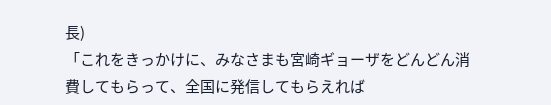長)
「これをきっかけに、みなさまも宮崎ギョーザをどんどん消費してもらって、全国に発信してもらえれば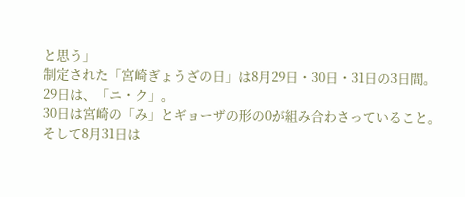と思う」
制定された「宮崎ぎょうざの日」は8月29日・30日・31日の3日間。
29日は、「ニ・ク」。
30日は宮崎の「み」とギョーザの形の0が組み合わさっていること。
そして8月31日は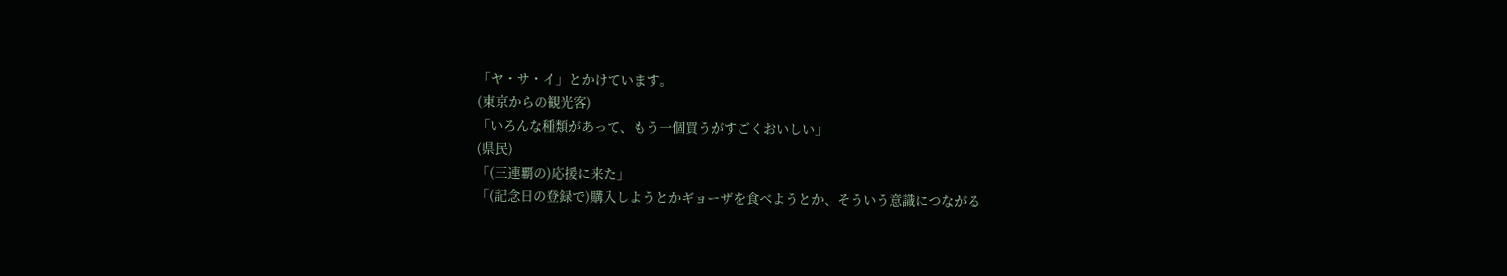「ヤ・サ・イ」とかけています。
(東京からの観光客)
「いろんな種類があって、もう一個買うがすごくおいしい」
(県民)
「(三連覇の)応援に来た」
「(記念日の登録で)購入しようとかギョーザを食べようとか、そういう意識につながる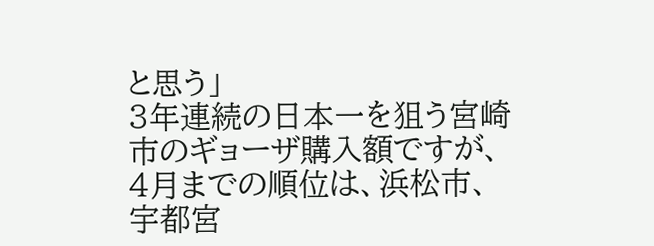と思う」
3年連続の日本一を狙う宮崎市のギョーザ購入額ですが、4月までの順位は、浜松市、宇都宮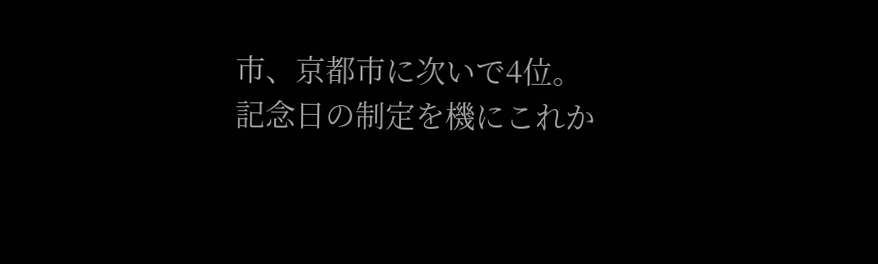市、京都市に次いで4位。
記念日の制定を機にこれか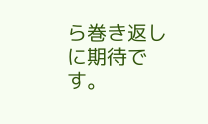ら巻き返しに期待です。